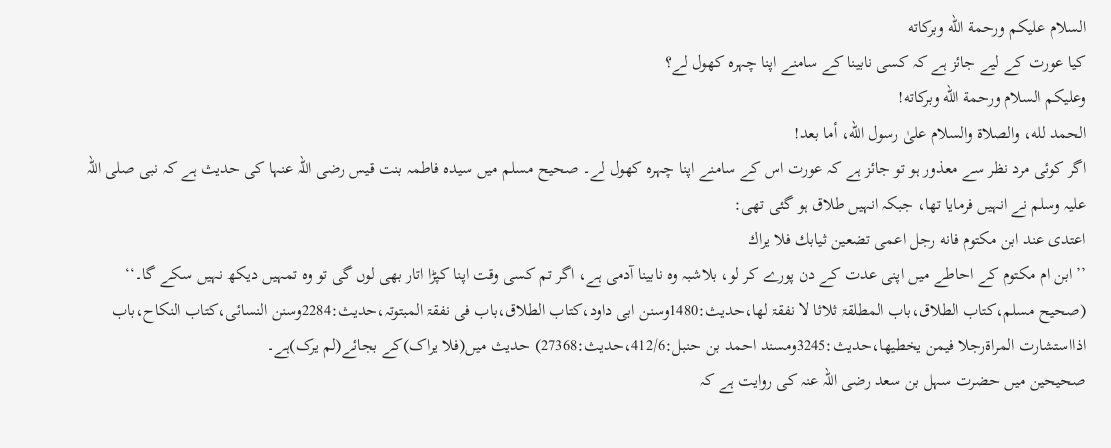السلام عليكم ورحمة الله وبركاته
کیا عورت کے لیے جائز ہے کہ کسی نابینا کے سامنے اپنا چہرہ کھول لے؟
وعلیکم السلام ورحمة الله وبرکاته!
الحمد لله، والصلاة والسلام علىٰ رسول الله، أما بعد!
اگر کوئی مرد نظر سے معذور ہو تو جائز ہے کہ عورت اس کے سامنے اپنا چہرہ کھول لے۔ صحیح مسلم میں سیدہ فاطمہ بنت قیس رضی اللہ عنہا کی حدیث ہے کہ نبی صلی اللہ علیہ وسلم نے انہیں فرمایا تھا، جبکہ انہیں طلاق ہو گئی تھی:
اعتدى عند ابن مكتوم فانه رجل اعمى تضعين ثيابك فلا يراك
’’ابن ام مکتوم کے احاطے میں اپنی عدت کے دن پورے کر لو، بلاشبہ وہ نابینا آدمی ہے، اگر تم کسی وقت اپنا کپڑا اتار بھی لوں گی تو وہ تمہیں دیکھ نہیں سکے گا۔‘‘ (صحیح مسلم،کتاب الطلاق،باب المطلقۃ ثلاثا لا نفقۃ لھا،حدیث:1480وسنن ابی داود،کتاب الطلاق،باب فی نفقۃ المبتوتہ،حدیث:2284وسنن النسائی،کتاب النکاح،باب اذااستشارت المراۃرجلا فیمن یخطیھا،حدیث:3245ومسند احمد بن حنبل:412/6،حدیث:27368) حدیث میں(فلا یراک)کے بجائے(لم یرک)ہے۔
صحیحین میں حضرت سہل بن سعد رضی اللہ عنہ کی روایت ہے کہ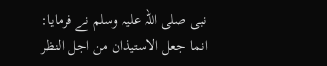نبی صلی اللہ علیہ وسلم نے فرمایا:
انما جعل الاستيذان من اجل النظر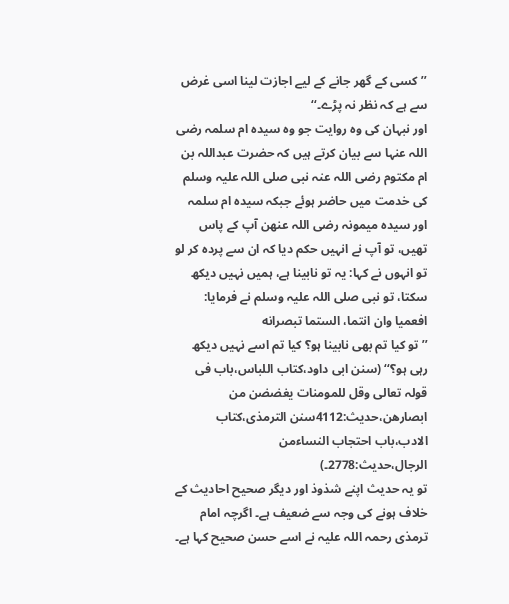’’کسی کے گھر جانے کے لیے اجازت لینا اسی غرض سے ہے کہ نظر نہ پڑے۔‘‘
اور نبہان کی وہ روایت جو وہ سیدہ ام سلمہ رضی اللہ عنہا سے بیان کرتے ہیں کہ حضرت عبداللہ بن ام مکتوم رضی اللہ عنہ نبی صلی اللہ علیہ وسلم کی خدمت میں حاضر ہوئے جبکہ سیدہ ام سلمہ اور سیدہ میمونہ رضی اللہ عنھن آپ کے پاس تھیں، تو آپ نے انہیں حکم دیا کہ ان سے پردہ کر لو تو انہوں نے کہا: یہ تو نابینا ہے، ہمیں نہیں دیکھ سکتا، تو نبی صلی اللہ علیہ وسلم نے فرمایا:
افعميا وان انتما، الستما تبصرانه
’’تو کیا تم بھی نابینا ہو؟ کیا تم اسے نہیں دیکھ رہی ہو؟‘‘ (سنن ابی داود،کتاب اللباس،باب فی قولہ تعالی وقل للمومنات یغضضن من ابصارھن،حدیث:4112سنن الترمذی،کتاب الادب،باب احتجاب النساءمن الرجال،حدیث:2778۔)
تو یہ حدیث اپنے شذوذ اور دیگر صحیح احادیث کے خلاف ہونے کی وجہ سے ضعیف ہے۔ اگرچہ امام ترمذی رحمہ اللہ علیہ نے اسے حسن صحیح کہا ہے۔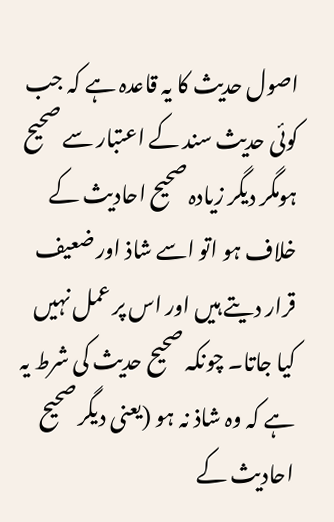اصول حدیث کا یہ قاعدہ ہے کہ جب کوئی حدیث سند کے اعتبار سے صحیح ہومگر دیگر زیادہ صحیح احادیث کے خلاف ہو اتو اسے شاذ اور ضعیف قرار دیتے ہیں اور اس پر عمل نہیں کیا جاتا۔ چونکہ صحیح حدیث کی شرط یہ ہے کہ وہ شاذ نہ ہو (یعنی دیگر صحیح احادیث کے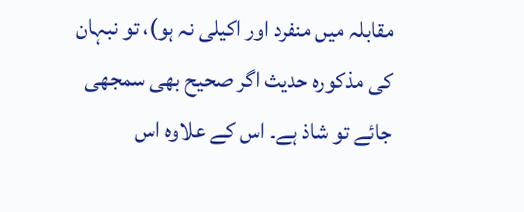مقابلہ میں منفرد اور اکیلی نہ ہو)، تو نبہان کی مذکورہ حدیث اگر صحیح بھی سمجھی جائے تو شاذ ہے۔ اس کے علاوہ اس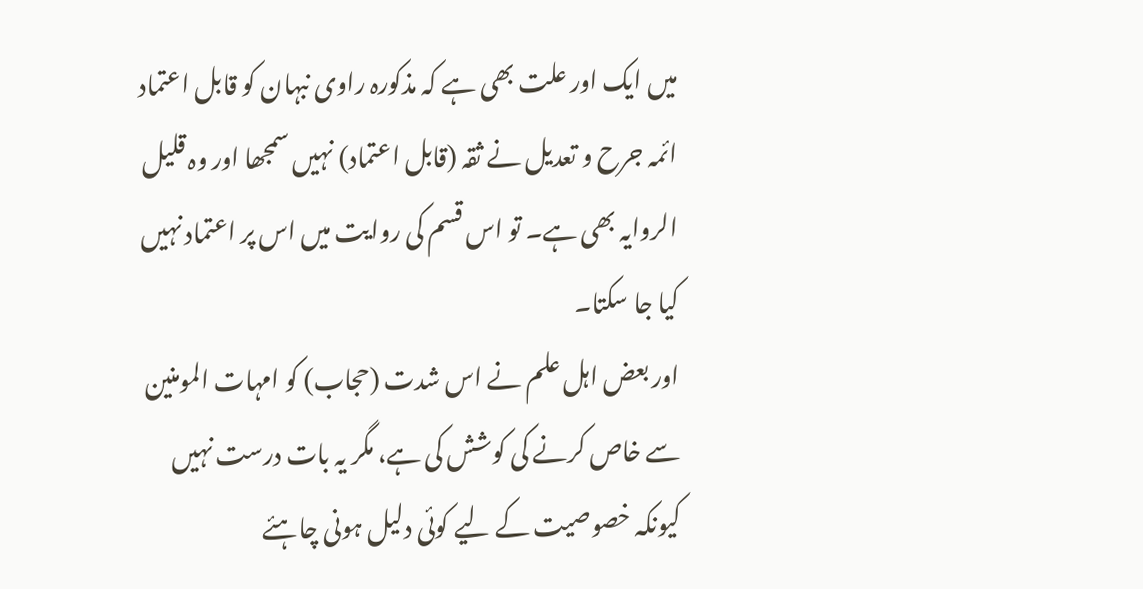میں ایک اور علت بھی ہے کہ مذکورہ راوی نبہان کو قابل اعتماد ائمہ جرح و تعدیل نے ثقہ (قابل اعتماد) نہیں سمجھا اور وہ قلیل الروایہ بھی ہے۔ تو اس قسم کی روایت میں اس پر اعتماد نہیں کیا جا سکتا۔
اور بعض اہل علم نے اس شدت (حجاب) کو امہات المومنین سے خاص کرنے کی کوشش کی ہے، مگر یہ بات درست نہیں کیونکہ خصوصیت کے لیے کوئی دلیل ہونی چاہئے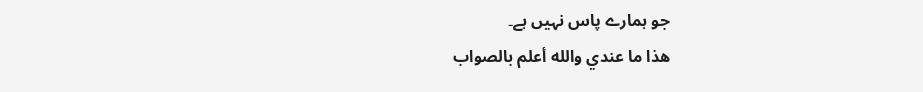جو ہمارے پاس نہیں ہے۔
ھذا ما عندي والله أعلم بالصواب